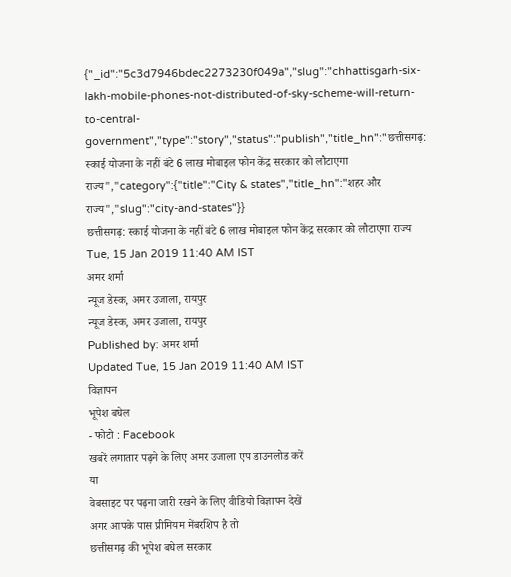{"_id":"5c3d7946bdec2273230f049a","slug":"chhattisgarh-six-lakh-mobile-phones-not-distributed-of-sky-scheme-will-return-to-central-government","type":"story","status":"publish","title_hn":"छत्तीसगढ़: स्काई योजना के नहीं बंटे 6 लाख मोबाइल फोन केंद्र सरकार को लौटाएगा राज्य","category":{"title":"City & states","title_hn":"शहर और राज्य","slug":"city-and-states"}}
छत्तीसगढ़: स्काई योजना के नहीं बंटे 6 लाख मोबाइल फोन केंद्र सरकार को लौटाएगा राज्य
Tue, 15 Jan 2019 11:40 AM IST
अमर शर्मा
न्यूज डेस्क, अमर उजाला, रायपुर
न्यूज डेस्क, अमर उजाला, रायपुर
Published by: अमर शर्मा
Updated Tue, 15 Jan 2019 11:40 AM IST
विज्ञापन
भूपेश बघेल
- फोटो : Facebook
खबरें लगातार पढ़ने के लिए अमर उजाला एप डाउनलोड करें
या
वेबसाइट पर पढ़ना जारी रखने के लिए वीडियो विज्ञापन देखें
अगर आपके पास प्रीमियम मेंबरशिप है तो
छत्तीसगढ़ की भूपेश बघेल सरकार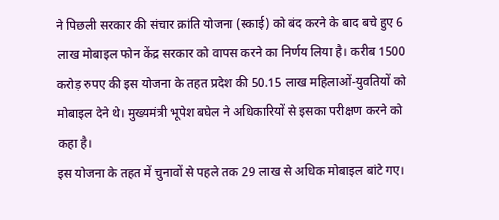ने पिछली सरकार की संचार क्रांति योजना (स्काई) को बंद करने के बाद बचे हुए 6 लाख मोबाइल फोन केंद्र सरकार को वापस करने का निर्णय लिया है। करीब 1500 करोड़ रुपए की इस योजना के तहत प्रदेश की 50.15 लाख महिलाओं-युवतियों को मोबाइल देने थे। मुख्यमंत्री भूपेश बघेल ने अधिकारियों से इसका परीक्षण करने को कहा है।
इस योजना के तहत में चुनावों से पहले तक 29 लाख से अधिक मोबाइल बांटे गए।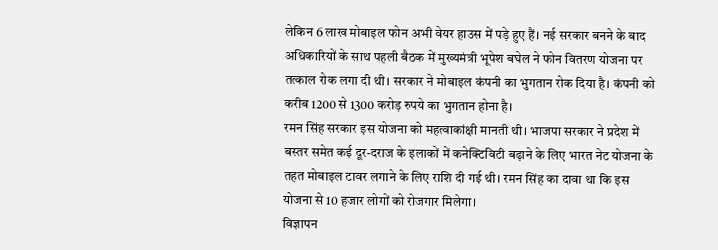लेकिन 6 लाख मोबाइल फोन अभी वेयर हाउस में पड़े हुए हैं। नई सरकार बनने के बाद अधिकारियों के साथ पहली बैठक में मुख्यमंत्री भूपेश बघेल ने फोन वितरण योजना पर तत्काल रोक लगा दी थी। सरकार ने मोबाइल कंपनी का भुगतान रोक दिया है। कंपनी को करीब 1200 से 1300 करोड़ रुपये का भुगतान होना है।
रमन सिंह सरकार इस योजना को महत्वाकांक्षी मानती थी। भाजपा सरकार ने प्रदेश में बस्तर समेत कई दूर-दराज के इलाकों में कनेक्टिविटी बढ़ाने के लिए भारत नेट योजना के तहत मोबाइल टावर लगाने के लिए राशि दी गई थी। रमन सिंह का दावा था कि इस योजना से 10 हजार लोगों को रोजगार मिलेगा।
विज्ञापन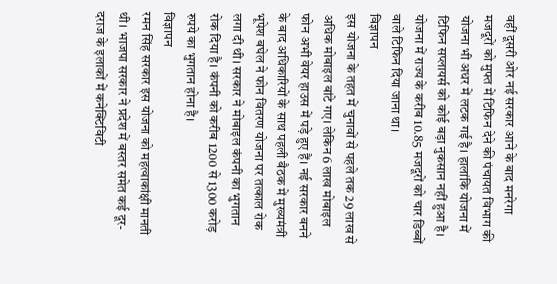वहीं दूसरी ओर नई सरकार आने के बाद मनरेगा मजदूरों को मुफ्त में टिफिन देने की पंचायत विभाग की योजना भी अधर में लटक गई है। हालांकि योजना में टिफिन सप्लायर्स को कोई बड़ा नुकसान नहीं हुआ है। योजना में राज्य के करीब 10.85 मजदूरों को चार डिब्बों वाले टिफिन दिया जाना था।
विज्ञापन
इस योजना के तहत में चुनावों से पहले तक 29 लाख से अधिक मोबाइल बांटे गए। लेकिन 6 लाख मोबाइल फोन अभी वेयर हाउस में पड़े हुए हैं। नई सरकार बनने के बाद अधिकारियों के साथ पहली बैठक में मुख्यमंत्री भूपेश बघेल ने फोन वितरण योजना पर तत्काल रोक लगा दी थी। सरकार ने मोबाइल कंपनी का भुगतान रोक दिया है। कंपनी को करीब 1200 से 1300 करोड़ रुपये का भुगतान होना है।
विज्ञापन
रमन सिंह सरकार इस योजना को महत्वाकांक्षी मानती थी। भाजपा सरकार ने प्रदेश में बस्तर समेत कई दूर-दराज के इलाकों में कनेक्टिविटी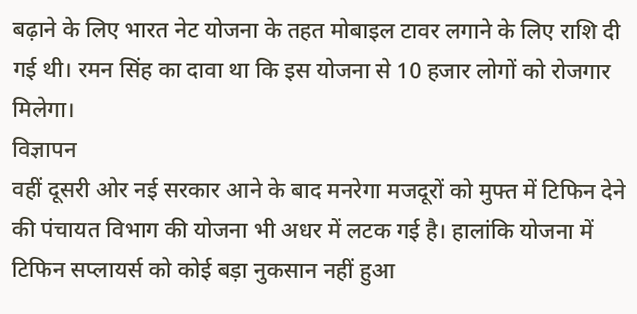बढ़ाने के लिए भारत नेट योजना के तहत मोबाइल टावर लगाने के लिए राशि दी गई थी। रमन सिंह का दावा था कि इस योजना से 10 हजार लोगों को रोजगार मिलेगा।
विज्ञापन
वहीं दूसरी ओर नई सरकार आने के बाद मनरेगा मजदूरों को मुफ्त में टिफिन देने की पंचायत विभाग की योजना भी अधर में लटक गई है। हालांकि योजना में टिफिन सप्लायर्स को कोई बड़ा नुकसान नहीं हुआ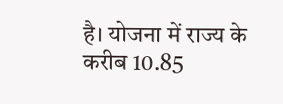है। योजना में राज्य के करीब 10.85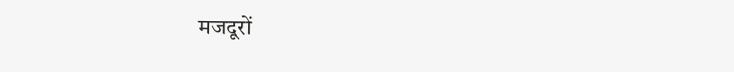मजदूरों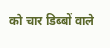को चार डिब्बों वाले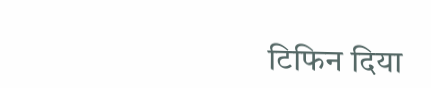टिफिन दिया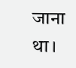जाना था।